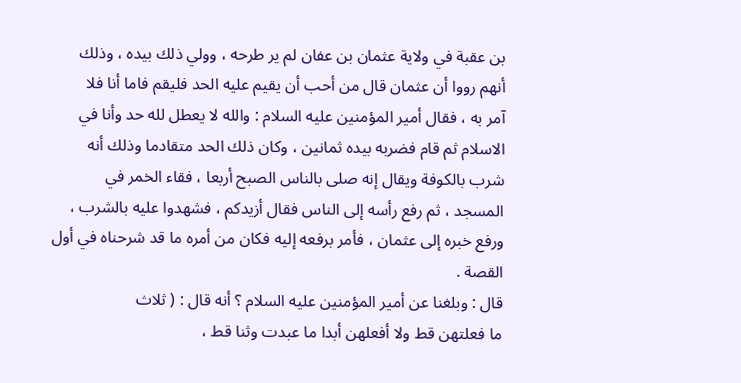بن عقبة في ولاية عثمان بن عفان لم ير طرحه ، وولي ذلك بيده ، وذلك
أنهم رووا أن عثمان قال من أحب أن يقيم عليه الحد فليقم فاما أنا فلا
آمر به ، فقال أمير المؤمنين عليه السلام : والله لا يعطل لله حد وأنا في
الاسلام ثم قام فضربه بيده ثمانين ، وكان ذلك الحد متقادما وذلك أنه
شرب بالكوفة ويقال إنه صلى بالناس الصبح أربعا ، فقاء الخمر في
المسجد ، ثم رفع رأسه إلى الناس فقال أزيدكم ، فشهدوا عليه بالشرب ،
ورفع خبره إلى عثمان ، فأمر برفعه إليه فكان من أمره ما قد شرحناه في أول
القصة .
قال : وبلغنا عن أمير المؤمنين عليه السلام ؟ أنه قال : ( ثلاث
ما فعلتهن قط ولا أفعلهن أبدا ما عبدت وثنا قط ،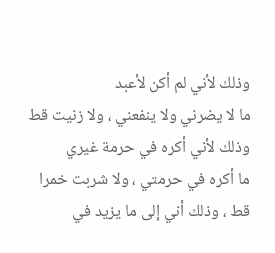وذلك لأني لم أكن لأعبد
ما لا يضرني ولا ينفعني ، ولا زنيت قط وذلك لأني أكره في حرمة غيري
ما أكره في حرمتي ، ولا شربت خمرا قط ، وذلك أني إلى ما يزيد في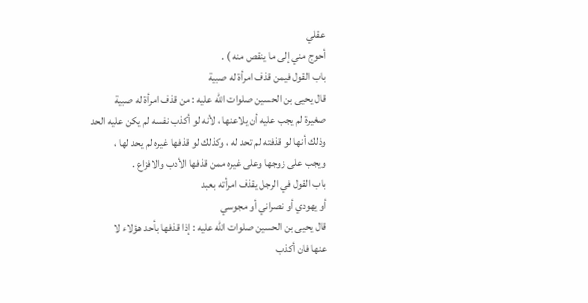عقلي
أحوج مني إلى ما ينقص منه ) .
باب القول فيمن قذف امرأة له صبية
قال يحيى بن الحسين صلوات الله عليه : من قذف امرأة له صبية
صغيرة لم يجب عليه أن يلاعنها ، لأنه لو أكذب نفسه لم يكن عليه الحد
وذلك أنها لو قذفته لم تحد له ، وكذلك لو قذفها غيره لم يحد لها ،
ويجب على زوجها وعلى غيره ممن قذفها الأدب والافزاع .
باب القول في الرجل يقذف امرأته بعبد
أو يهودي أو نصراني أو مجوسي
قال يحيى بن الحسين صلوات الله عليه : إذا قذفها بأحد هؤلاء لا
عنها فان أكذب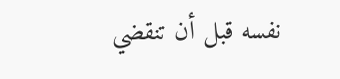نفسه قبل أن تنقضي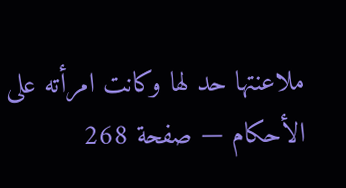ملاعنتها حد لها وكانت امرأته على
الأحكام — صفحة 268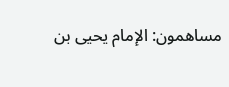مساهمون: الإمام يحيى بن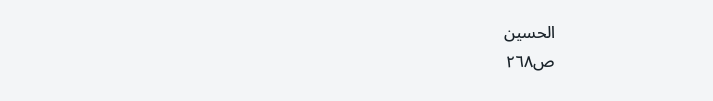الحسين
ص٢٦٨